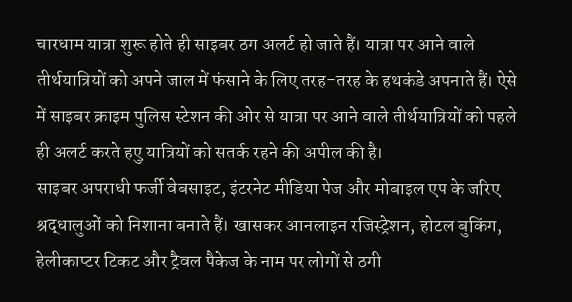चारधाम यात्रा शुरू होते ही साइबर ठग अलर्ट हो जाते हैं। यात्रा पर आने वाले तीर्थयात्रियों को अपने जाल में फंसाने के लिए तरह-तरह के हथकंडे अपनाते हैं। ऐसे में साइबर क्राइम पुलिस स्टेशन की ओर से यात्रा पर आने वाले तीर्थयात्रियों को पहले ही अलर्ट करते हएु यात्रियों को सतर्क रहने की अपील की है।
साइबर अपराधी फर्जी वेबसाइट, इंटरनेट मीडिया पेज और मोबाइल एप के जरिए श्रद्धालुओं को निशाना बनाते हैं। खासकर आनलाइन रजिस्ट्रेशन, होटल बुकिंग, हेलीकाप्टर टिकट और ट्रैवल पैकेज के नाम पर लोगों से ठगी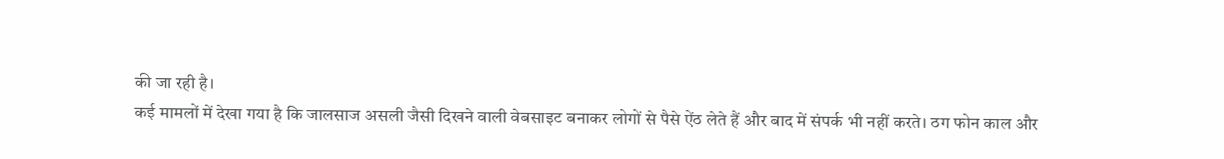की जा रही है।
कई मामलों में देखा गया है कि जालसाज असली जैसी दिखने वाली वेबसाइट बनाकर लोगों से पैसे ऐंठ लेते हैं और बाद में संपर्क भी नहीं करते। ठग फोन काल और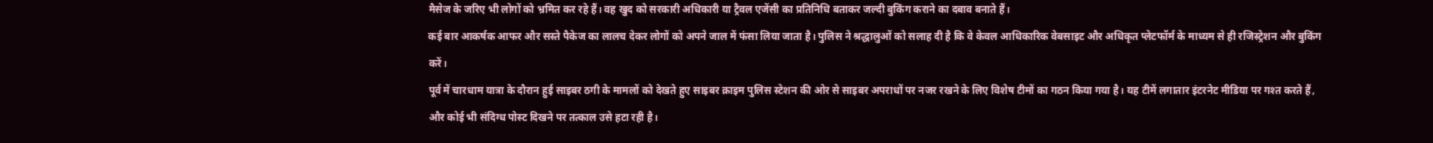मैसेज के जरिए भी लोगों को भ्रमित कर रहे हैं। वह खुद को सरकारी अधिकारी या ट्रैवल एजेंसी का प्रतिनिधि बताकर जल्दी बुकिंग कराने का दबाव बनाते हैं।
कई बार आकर्षक आफर और सस्ते पैकेज का लालच देकर लोगों को अपने जाल में फंसा लिया जाता है। पुलिस ने श्रद्धालुओं को सलाह दी है कि वे केवल आधिकारिक वेबसाइट और अधिकृत प्लेटफॉर्म के माध्यम से ही रजिस्ट्रेशन और बुकिंग करें।
पूर्व में चारधाम यात्रा के दौरान हुई साइबर ठगी के मामलों को देखते हुए साइबर क्राइम पुलिस स्टेशन की ओर से साइबर अपराधों पर नजर रखने के लिए विशेष टीमों का गठन किया गया है। यह टीमें लगातार इंटरनेट मीडिया पर गश्त करते हैं, और कोई भी संदिग्ध पोस्ट दिखने पर तत्काल उसे हटा रही है।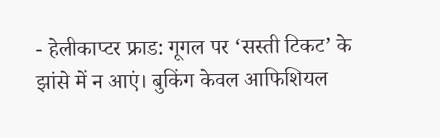- हेलीकाप्टर फ्राड: गूगल पर ‘सस्ती टिकट’ के झांसे में न आएं। बुकिंग केवल आफिशियल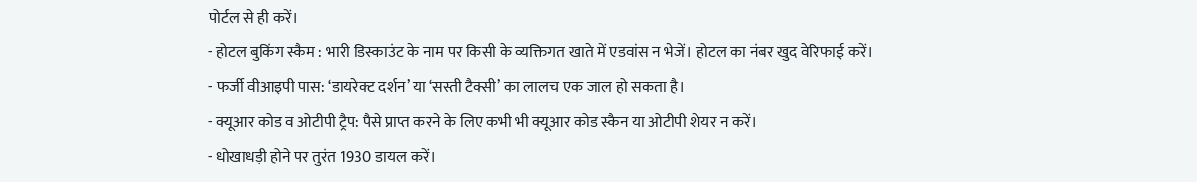पोर्टल से ही करें।
- होटल बुकिंग स्कैम : भारी डिस्काउंट के नाम पर किसी के व्यक्तिगत खाते में एडवांस न भेजें। होटल का नंबर खुद वेरिफाई करें।
- फर्जी वीआइपी पास: ‘डायरेक्ट दर्शन’ या ‘सस्ती टैक्सी’ का लालच एक जाल हो सकता है।
- क्यूआर कोड व ओटीपी ट्रैप: पैसे प्राप्त करने के लिए कभी भी क्यूआर कोड स्कैन या ओटीपी शेयर न करें।
- धोखाधड़ी होने पर तुरंत 1930 डायल करें।